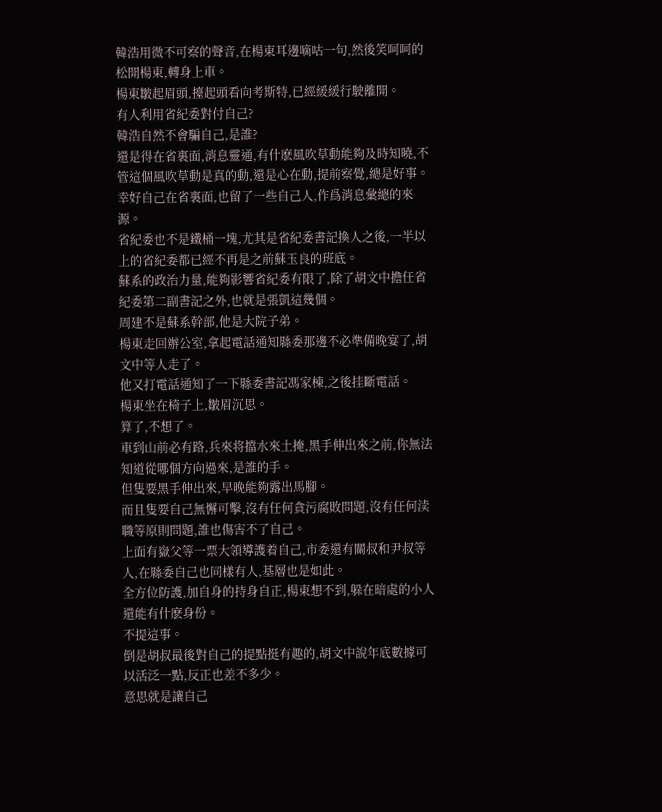韓浩用微不可察的聲音,在楊東耳邊嘀咕一句,然後笑呵呵的松開楊東,轉身上車。
楊東皺起眉頭,擡起頭看向考斯特,已經緩緩行駛離開。
有人利用省紀委對付自己?
韓浩自然不會騙自己,是誰?
還是得在省裏面,消息靈通,有什麽風吹草動能夠及時知曉,不管這個風吹草動是真的動,還是心在動,提前察覺,總是好事。
幸好自己在省裏面,也留了一些自己人,作爲消息彙總的來源。
省紀委也不是鐵桶一塊,尤其是省紀委書記換人之後,一半以上的省紀委都已經不再是之前蘇玉良的班底。
蘇系的政治力量,能夠影響省紀委有限了,除了胡文中擔任省紀委第二副書記之外,也就是張凱這幾個。
周建不是蘇系幹部,他是大院子弟。
楊東走回辦公室,拿起電話通知縣委那邊不必準備晚宴了,胡文中等人走了。
他又打電話通知了一下縣委書記馮家棟,之後挂斷電話。
楊東坐在椅子上,皺眉沉思。
算了,不想了。
車到山前必有路,兵來将擋水來土掩,黑手伸出來之前,你無法知道從哪個方向過來,是誰的手。
但隻要黑手伸出來,早晚能夠露出馬腳。
而且隻要自己無懈可擊,沒有任何貪污腐敗問題,沒有任何渎職等原則問題,誰也傷害不了自己。
上面有嶽父等一票大領導護着自己,市委還有關叔和尹叔等人,在縣委自己也同樣有人,基層也是如此。
全方位防護,加自身的持身自正,楊東想不到,躲在暗處的小人還能有什麽身份。
不提這事。
倒是胡叔最後對自己的提點挺有趣的,胡文中說年底數據可以活泛一點,反正也差不多少。
意思就是讓自己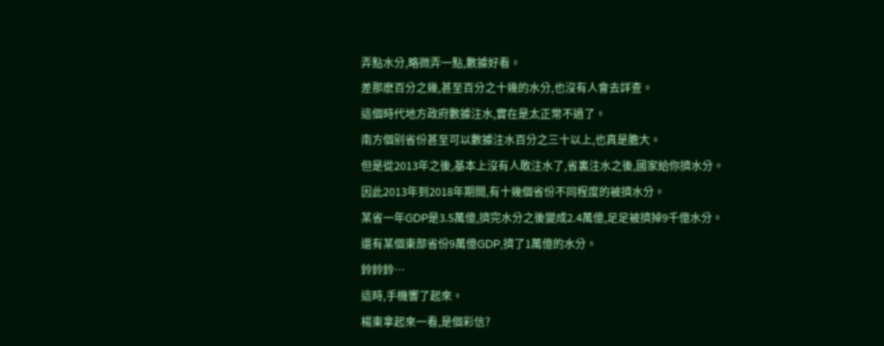弄點水分,略微弄一點,數據好看。
差那麽百分之幾,甚至百分之十幾的水分,也沒有人會去詳查。
這個時代地方政府數據注水,實在是太正常不過了。
南方個别省份甚至可以數據注水百分之三十以上,也真是膽大。
但是從2013年之後,基本上沒有人敢注水了,省裏注水之後,國家給你擠水分。
因此2013年到2018年期間,有十幾個省份不同程度的被擠水分。
某省一年GDP是3.5萬億,擠完水分之後變成2.4萬億,足足被擠掉9千億水分。
還有某個東部省份9萬億GDP,擠了1萬億的水分。
鈴鈴鈴…
這時,手機響了起來。
楊東拿起來一看,是個彩信?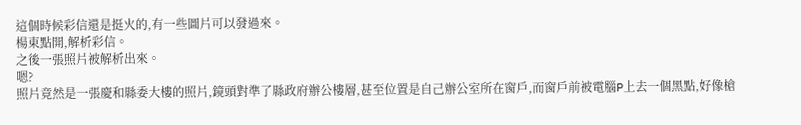這個時候彩信還是挺火的,有一些圖片可以發過來。
楊東點開,解析彩信。
之後一張照片被解析出來。
嗯?
照片竟然是一張慶和縣委大樓的照片,鏡頭對準了縣政府辦公樓層,甚至位置是自己辦公室所在窗戶,而窗戶前被電腦P上去一個黑點,好像槍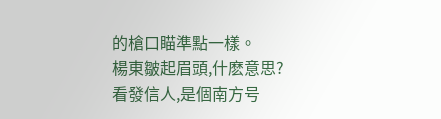的槍口瞄準點一樣。
楊東皺起眉頭,什麽意思?
看發信人,是個南方号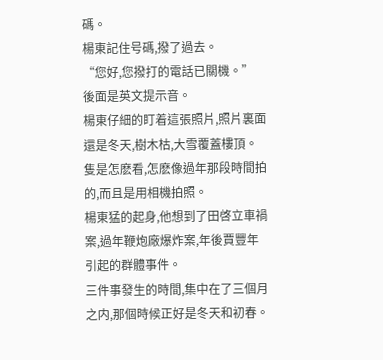碼。
楊東記住号碼,撥了過去。
“您好,您撥打的電話已關機。”
後面是英文提示音。
楊東仔細的盯着這張照片,照片裏面還是冬天,樹木枯,大雪覆蓋樓頂。
隻是怎麽看,怎麽像過年那段時間拍的,而且是用相機拍照。
楊東猛的起身,他想到了田啓立車禍案,過年鞭炮廠爆炸案,年後賈豐年引起的群體事件。
三件事發生的時間,集中在了三個月之内,那個時候正好是冬天和初春。